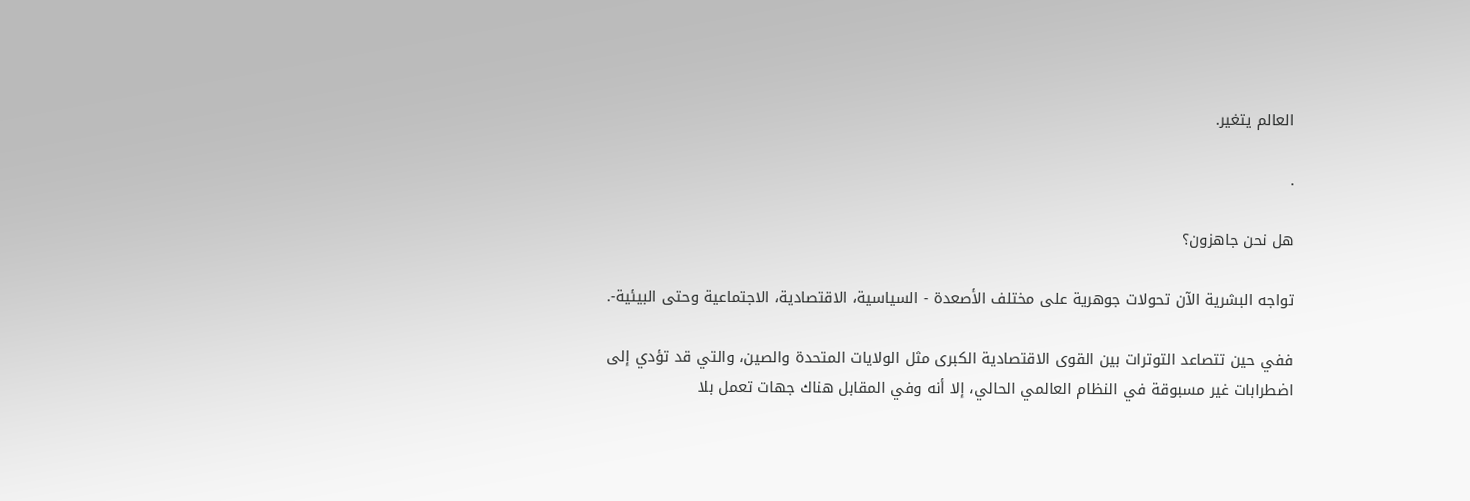العالم يتغير.

.

هل نحن جاهزون؟

تواجه البشرية الآن تحولات جوهرية على مختلف الأصعدة - السياسية، الاقتصادية، الاجتماعية وحتى البيئية-.

ففي حين تتصاعد التوترات بين القوى الاقتصادية الكبرى مثل الولايات المتحدة والصين، والتي قد تؤدي إلى اضطرابات غير مسبوقة في النظام العالمي الحالي، إلا أنه وفي المقابل هناك جهات تعمل بلا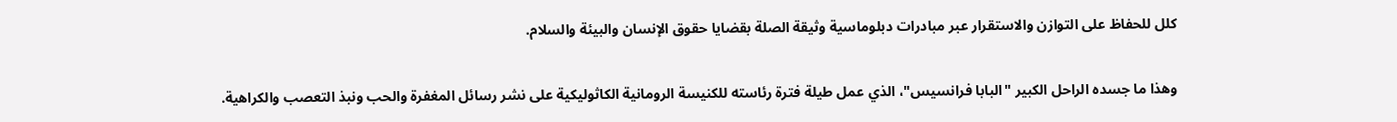كلل للحفاظ على التوازن والاستقرار عبر مبادرات دبلوماسية وثيقة الصلة بقضايا حقوق الإنسان والبيئة والسلام.

وهذا ما جسده الراحل الكبير "البابا فرانسيس"، الذي عمل طيلة فترة رئاسته للكنيسة الرومانية الكاثوليكية على نشر رسائل المغفرة والحب ونبذ التعصب والكراهية.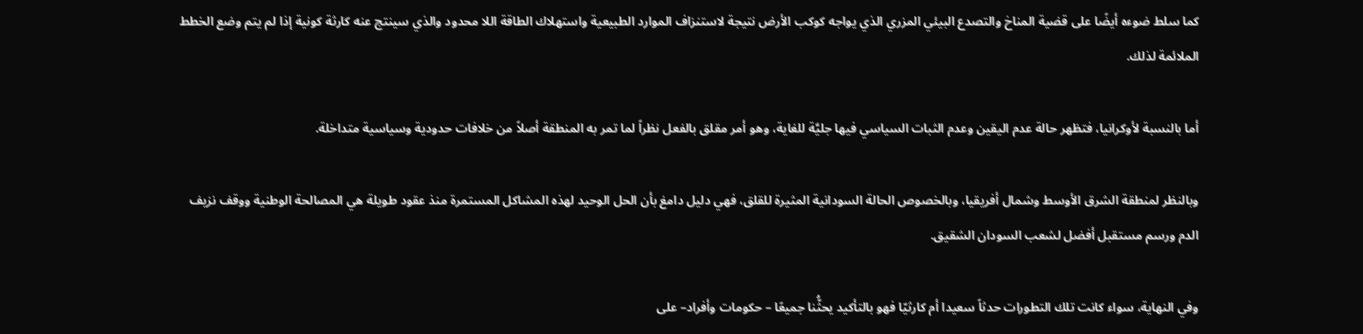كما سلط ضوءه أيضًا على قضية المناخ والتصدع البيئي المزري الذي يواجه كوكب الأرض نتيجة لاستنزاف الموارد الطبيعية واستهلاك الطاقة اللا محدود والذي سينتج عنه كارثة كونية إذا لم يتم وضع الخطط الملائمة لذلك.

أما بالنسبة لأوكرانيا، فتظهر حالة عدم اليقين وعدم الثبات السياسي فيها جليَّة للغاية، وهو أمر مقلق بالفعل نظراً لما تمر به المنطقة أصلاً من خلافات حدودية وسياسية متداخلة.

وبالنظر لمنطقة الشرق الأوسط وشمال أفريقيا، وبالخصوص الحالة السودانية المثيرة للقلق، فهي دليل دامغ بأن الحل الوحيد لهذه المشاكل المستمرة منذ عقود طويلة هي المصالحة الوطنية ووقف نزيف الدم ورسم مستقبل أفضل لشعب السودان الشقيق.

وفي النهاية، سواء كانت تلك التطورات حدثاً سعيدا أم كارثيّا فهو بالتأكيد يحثُّنا جميعًا – حكومات وأفراد– على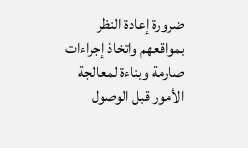ضرورة إعادة النظر بمواقعهم واتخاذ إجراءات صارمة وبناءة لمعالجة الأمور قبل الوصول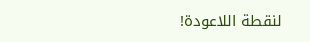لنقطة اللاعودة!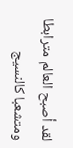لقد أصبح العالم مترابطا ومتشعبا كالنسيج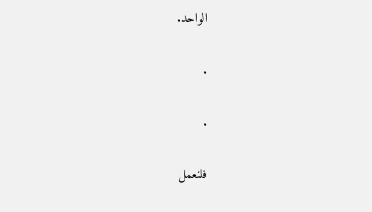الواحد.

.

.

فلنعمل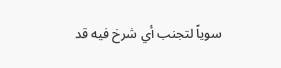سوياً لتجنب أي شرخ فيه قد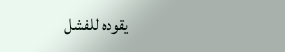يقوده للفشل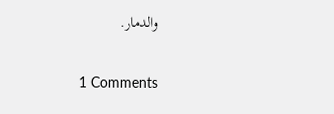والدمار.

1 Comments